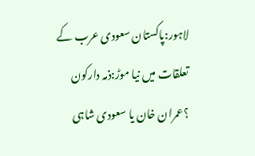لاہور:پاکستان سعودی عرب کے تعلقات میں‌ نیا موڑ:ذمہ دارکون ؟عمران خان یا سعودی شاہی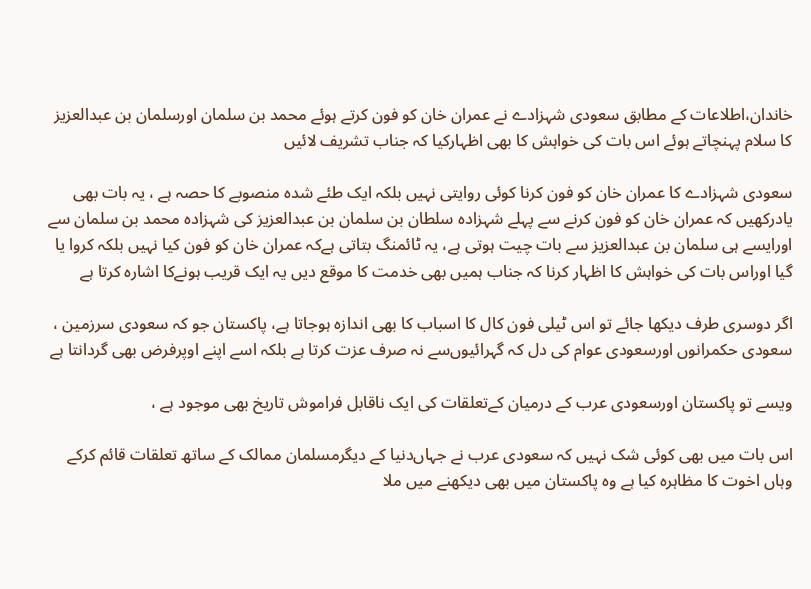خاندان،اطلاعات کے مطابق سعودی شہزادے نے عمران خان کو فون کرتے ہوئے محمد بن سلمان اورسلمان بن عبدالعزیز کا سلام پہنچاتے ہوئے اس بات کی خواہش کا بھی اظہارکیا کہ جناب تشریف لائیں

سعودی شہزادے کا عمران خان کو فون کرنا کوئی روایتی نہیں بلکہ ایک طئے شدہ منصوبے کا حصہ ہے ، یہ بات بھی یادرکھیں کہ عمران خان کو فون کرنے سے پہلے شہزادہ سلطان بن سلمان بن عبدالعزیز کی شہزادہ محمد بن سلمان سے اورایسے ہی سلمان بن عبدالعزیز سے بات چیت ہوتی ہے، یہ ٹائمنگ بتاتی ہےکہ عمران خان کو فون کیا نہیں بلکہ کروا یا گیا اوراس بات کی خواہش کا اظہار کرنا کہ جناب ہمیں بھی خدمت کا موقع دیں یہ ایک قریب ہونےکا اشارہ کرتا ہے

اگر دوسری طرف دیکھا جائے تو اس ٹیلی فون کال کا اسباب کا بھی اندازہ ہوجاتا ہے، پاکستان جو کہ سعودی سرزمین ، سعودی حکمرانوں اورسعودی عوام کی دل کہ گہرائیوں‌سے نہ صرف عزت کرتا ہے بلکہ اسے اپنے اوپرفرض بھی گردانتا ہے

ویسے تو پاکستان اورسعودی عرب کے درمیان کےتعلقات کی ایک ناقابل فراموش تاریخ بھی موجود ہے ،

اس بات میں بھی کوئی شک نہیں کہ سعودی عرب نے جہاں‌دنیا کے دیگرمسلمان ممالک کے ساتھ تعلقات قائم کرکے وہاں اخوت کا مظاہرہ کیا ہے وہ پاکستان میں بھی دیکھنے میں ملا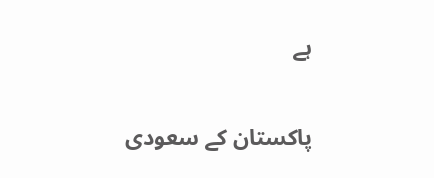ہے

پاکستان کے سعودی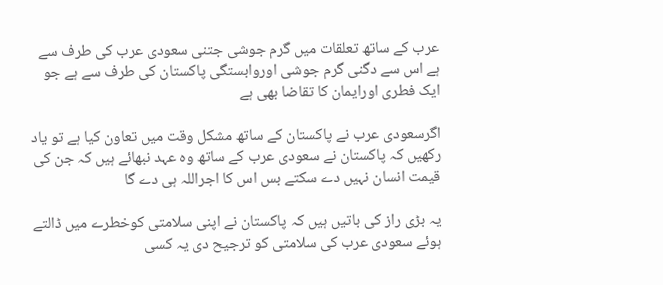عرب کے ساتھ تعلقات میں گرم جوشی جتنی سعودی عرب کی طرف سے ہے اس سے دگنی گرم جوشی اوروابستگی پاکستان کی طرف سے ہے جو ایک فطری اورایمان کا تقاضا بھی ہے

اگرسعودی عرب نے پاکستان کے ساتھ مشکل وقت میں تعاون کیا ہے تو یاد رکھیں کہ پاکستان نے سعودی عرب کے ساتھ وہ عہد نبھائے ہیں کہ جن کی قیمت انسان نہیں دے سکتے بس اس کا اجراللہ ہی دے گا

یہ بڑی راز کی باتیں ہیں کہ پاکستان نے اپنی سلامتی کوخطرے میں ڈالتے ہوئے سعودی عرب کی سلامتی کو ترجیح دی یہ کسی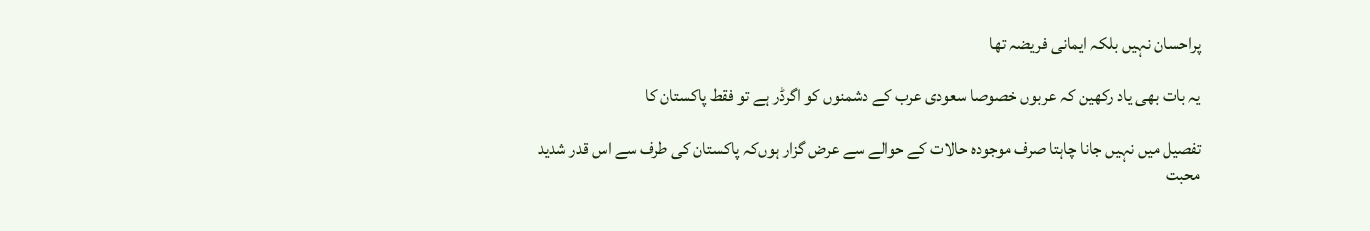پراحسان نہیں بلکہ ایمانی فریضہ تھا

یہ بات بھی یاد رکھین کہ عربوں خصوصا سعودی عرب کے دشمنوں کو اگرڈر ہے تو فقط پاکستان کا

تفصیل میں نہیں جانا چاہتا صرف موجودہ حالات کے حوالے سے عرض گزار ہوں‌کہ پاکستان کی طرف سے اس قدر شدید محبت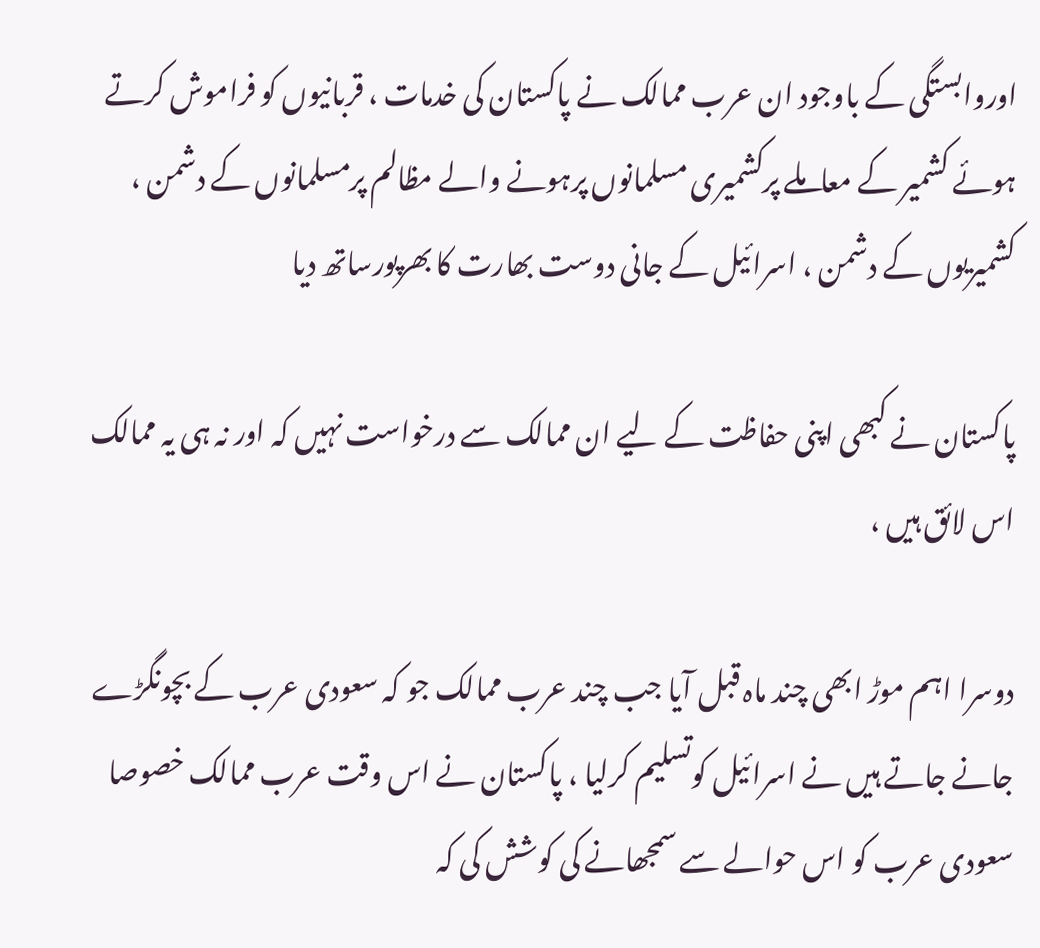اوروابستگی کے باوجود ان عرب ممالک نے پاکستان کی خدمات ، قربانیوں کو فراموش کرتے ہوئے کشمیر کے معاملے پرکشمیری مسلمانوں پرہونے والے مظالم پرمسلمانوں کے دشمن ، کشمیریوں کے دشمن ، اسرائیل کے جانی دوست بھارت کا بھرپورساتھ دیا

پاکستان نے کبھی اپنی حفاظت کے لیے ان ممالک سے درخواست نہیں کہ اور نہ ہی یہ ممالک اس لائق ہیں ،

دوسرا اہم موڑ ابھی چند ماہ قبل آیا جب چند عرب ممالک جو کہ سعودی عرب کے بچونگڑے جانے جاتے ہیں نے اسرائیل کوتسلیم کرلیا ، پاکستان نے اس وقت عرب ممالک خصوصا سعودی عرب کو اس حوالے سے سمجھانے کی کوشش کی کہ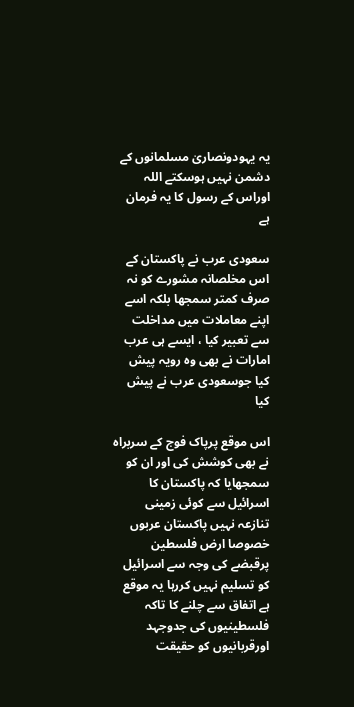یہ یہودونصاریٰ مسلمانوں کے دشمن نہیں ہوسکتے اللہ اوراس کے رسول کا یہ فرمان ہے

سعودی عرب نے پاکستان کے اس مخلصانہ مشورے کو نہ صرف کمتر سمجھا بلکہ اسے اپنے معاملات میں مداخلت سے تعبیر کیا ، ایسے ہی عرب امارات نے بھی وہ رویہ پیش کیا جوسعودی عرب نے پیش کیا

اس موقع پرپاک فوج کے سربراہ نے بھی کوشش کی اور ان کو سمجھایا کہ پاکستان کا اسرائیل سے کوئی زمینی تنازعہ نہیں پاکستان عربوں خصوصا ارض فلسطین پرقبضے کی وجہ سے اسرائیل کو تسلیم نہیں کررہا یہ موقع ہے اتفاق سے چلنے کا تاکہ فلسطینیوں کی جدوجہد اورقربانیوں کو حقیقت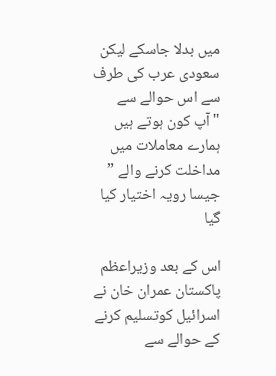میں بدلا جاسکے لیکن سعودی عرب کی طرف سے اس حوالے سے "آپ کون ہوتے ہیں ہمارے معاملات میں مداخلت کرنے والے ” جیسا رویہ اختیار کیا گیا

اس کے بعد وزیراعظم پاکستان عمران خان نے اسرائیل کوتسلیم کرنے کے حوالے سے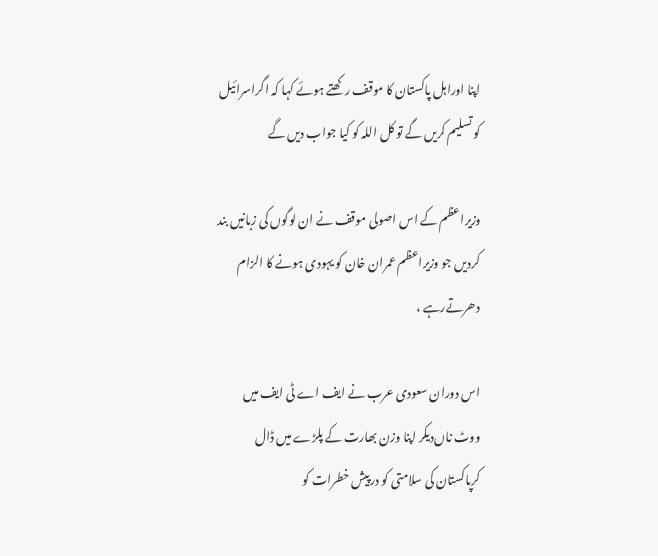اپنا اوراہل پاکستان کا موقف رکھتے ہوئے کہا کہ اگراسرائیل کو تسلیم کریں گے تو کل اللہ کو کیا جواب دیں گے

وزیراعظم کے اس اصولی موقف نے ان لوگوں کی زبانیں بند کردیں جو وزیراعظم عمران خان کو یہودی ہونے کا الزام دھرتےرہے ،

اس دوران سعودی عرب نے ایف اے ٹی ایف میں ووٹ ناں‌دیکر اپنا وزن بھارت کے پلڑے میں ڈال کرپاکستان کی سلامتی کو درپیش خطرات کو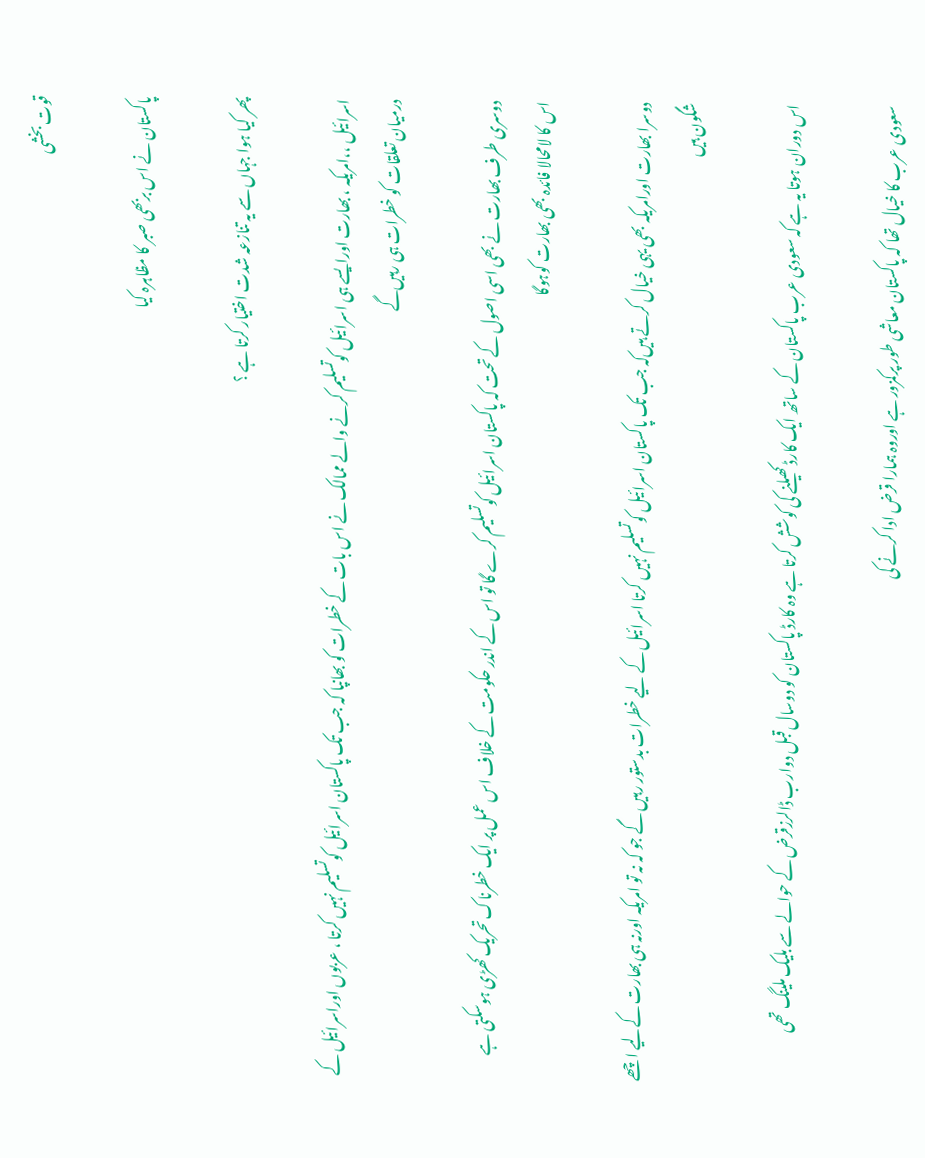قوت بخشی

پاکستان نے اس بربھی صبر کا مظاہرہ کیا

پھر کیا ہوا جہاں سے یہ تنازعہ شدت اختیار کرتا ہے ؟

اسرائیل ،،امریکہ ، بھارت اورایسے ہی اسرائیل کوتسلیم کرنے والے ممالک نے اس بات کے خطرات کو بھانپا کہ جب تک پاکستان اسرائیل کوتسلیم نہیں کرتا ، عربوں‌ اوراسرائیل کے درمیان تعلقات کو خطرات ہی رہیں‌گے

دوسری طرف بھارت نے بھی اسی اصول کے تحت کہ پاکستان اسرائیل کوتسلیم کرے گا تو اس کے اندر حکومت کے خلاف اس عمل پر ایک خطرناک تحریک کھڑی ہوسکتی ہے اس کا لامحالا فائدہ بھی بھارت کوہوگا

دوسرا بھارت اورامریکہ بھی یہی خیال کرتے ہیں‌کہ جب تک پاکستان اسرائیل کوتسلیم نہیں کرتا اسرائیل کے لیے خطرات بدستور رہیں گے جو کہ نہ تو امریکہ اورنہ ہی بھارت کےلیے اچھے شگون ہیں

اس دوران ہوتا یہ ہے کہ سعودی عرب پاکستان کے ساتھ ایک کارڈ کھیلنے کی کوشش کرتا ہے وہ کارڈ پاکستان کو دوسال قبل دوارب ڈالرزقرض کے حوالے سے بلیک ملینگ تھی

سعودی عرب کا خیال تھا کہ پاکستان معاشی طور پرکمزور ہے اوروہ ہمارا قرض ادا کرنے کی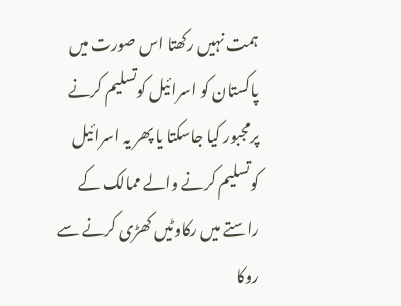ہمت نہیں رکھتا اس صورت میں پاکستان کو اسرائیل کوتسلیم کرنے پرمجبور کیا جاسکتا یا پھر یہ اسرائیل کوتسلیم کرنے والے ممالک کے راستے میں رکاوٹیں کھڑی کرنے سے روکا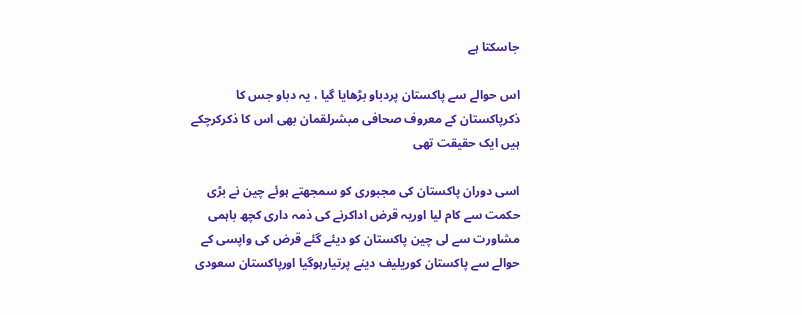جاسکتا ہے

اس حوالے سے پاکستان پردباو بڑھایا گیا ، یہ دباو جس کا ذکرپاکستان کے معروف صحافی مبشرلقمان بھی اس کا ذکرکرچکے ہیں ایک حقیقت تھی

اسی دوران پاکستان کی مجبوری کو سمجھتے ہوئے چین نے بڑی حکمت سے کام لیا اوریہ قرض اداکرنے کی ذمہ داری کچھ باہمی مشاورت سے لی چین پاکستان کو دیئے گئے قرض کی واپسی کے حوالے سے پاکستان کوریلیف دینے پرتیارہوگیا اورپاکستان سعودی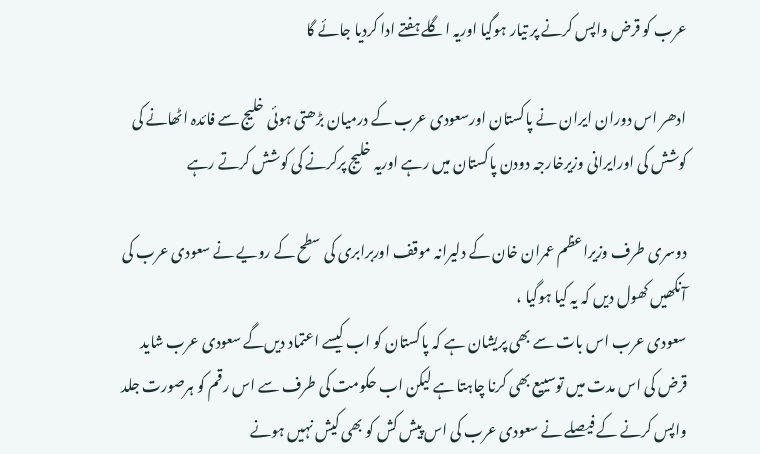عرب کو قرض واپس کرنے پر تیار ہوگیا اوریہ اگلے ہفتے ادا کردیا جائے گا

ادھر اس دوران ایران نے پاکستان اورسعودی عرب کے درمیان بڑھتی ہوئی خلیج سے فائدہ اٹھانے کی کوشش کی اورایرانی وزیرخارجہ دودن پاکستان میں رہے اوریہ خلیج پرکرنے کی کوشش کرتے رہے

دوسری طرف وزیراعظم عمران خان کے دلیرانہ موقف اوربرابری کی سطح کے رویے نے سعودی عرب کی آنکھیں کھول دیں‌ کہ یہ کیا ہوگیا ،
سعودی عرب اس بات سے بھی پریشان ہے کہ پاکستان کو اب کیسے اعتماد دیں‌گے سعودی عرب شاید قرض کی اس مدت میں توسییع بھی کرنا چاہتا ہے لیکن اب حکومت کی طرف سے اس رقم کو ہرصورت جلد واپس کرنے کے فیصلے نے سعودی عرب کی اس پیش کش کو بھی کیش نہیں ہونے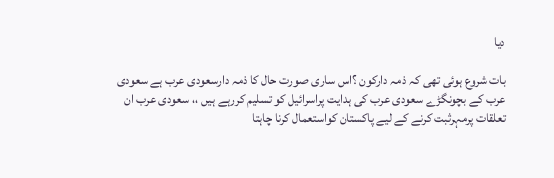دیا

بات شروع ہوئی تھی کہ ذمہ دارکون ؟اس ساری صورت حال کا ذمہ دارسعودی عرب ہے سعودی عرب کے بچونگڑے سعودی عرب کی ہدایت پراسرائیل کو تسلیم کررہے ہیں ،، سعودی عرب ان تعلقات پرمہرثبت کرنے کے لیے پاکستان کواستعمال کرنا چاہتا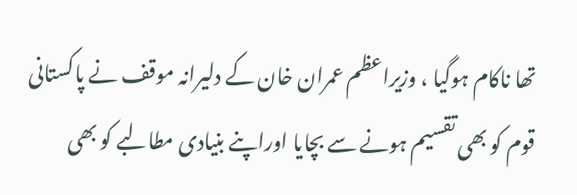تھا ناکام ہوگیا ، وزیراعظم عمران خان کے دلیرانہ موقف نے پاکستانی قوم کو بھی تقسیم ہونے سے بچایا اوراپنے بنیادی مطالبے کو بھی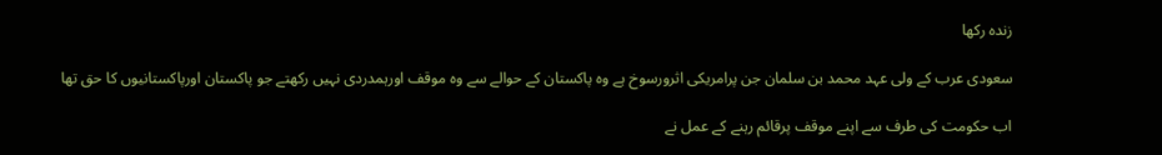زندہ رکھا

سعودی عرب کے ولی عہد محمد بن سلمان جن پرامریکی اثرورسوخ ہے وہ پاکستان کے حوالے سے وہ موقف اورہمدردی نہیں رکھتے جو پاکستان اورپاکستانیوں کا حق تھا

اب حکومت کی طرف سے اپنے موقف پرقائم رہنے کے عمل نے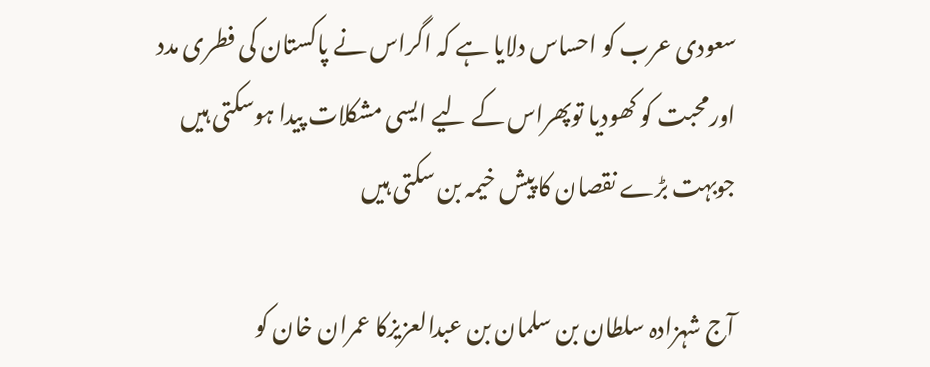سعودی عرب کو احساس دلایا ہے کہ اگراس نے پاکستان کی فطری مدد اورمحبت کو کھودیا توپھراس کے لیے ایسی مشکلات پیدا ہوسکتی ہیں جوبہت بڑے نقصان کا پیش خیمہ بن سکتی ہیں

آج شہزادہ سلطان بن سلمان بن عبدالعزیزکا عمران خان کو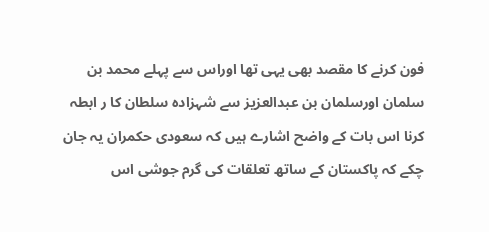فون کرنے کا مقصد بھی یہی تھا اوراس سے پہلے محمد بن سلمان اورسلمان بن عبدالعزیز سے شہزادہ سلطان کا ر ابطہ کرنا اس بات کے واضح اشارے ہیں‌ کہ سعودی حکمران یہ جان چکے کہ پاکستان کے ساتھ تعلقات کی گرم جوشی اس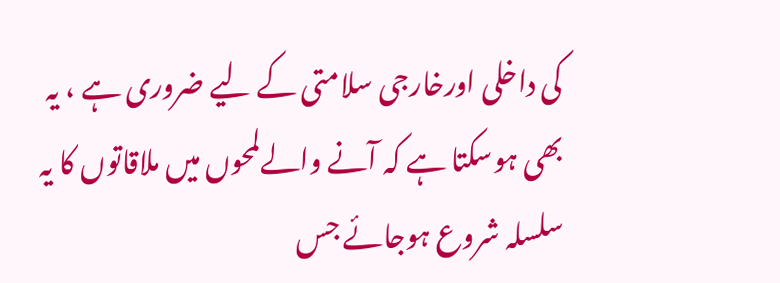کی داخلی اورخارجی سلامتی کے لیے ضروری ہے ، یہ بھی ہوسکتا ہے کہ آنے والےلمحوں‌ میں ملاقاتوں کا یہ سلسلہ شروع ہوجائے جس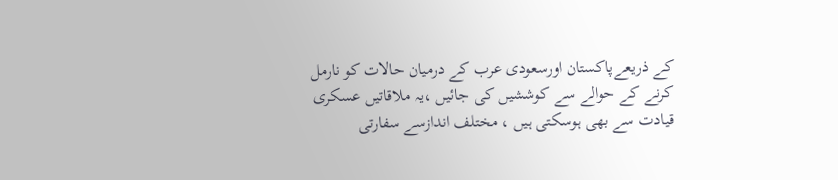کے ذریعےپاکستان اورسعودی عرب کے درمیان حالات کو نارمل کرنے کے حوالے سے کوششیں کی جائیں ،یہ ملاقاتیں عسکری قیادت سے بھی ہوسکتی ہیں ، مختلف اندازسے سفارتی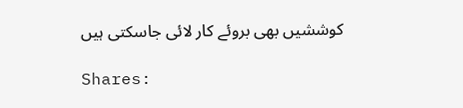کوششیں بھی بروئے کار لائی جاسکتی ہیں

Shares: